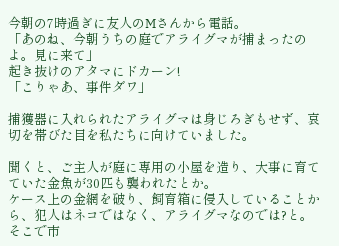今朝の7時過ぎに友人のMさんから電話。
「あのね、今朝うちの庭でアライグマが捕まったのよ。見に来て」
起き抜けのアタマにドカーン!
「こりゃあ、事件ダワ」

捕獲器に入れられたアライグマは身じろぎもせず、哀切を帯びた目を私たちに向けていました。

聞くと、ご主人が庭に専用の小屋を造り、大事に育てていた金魚が30匹も襲われたとか。
ケース上の金網を破り、飼育箱に侵入していることから、犯人はネコではなく、アライグマなのでは?と。
そこで市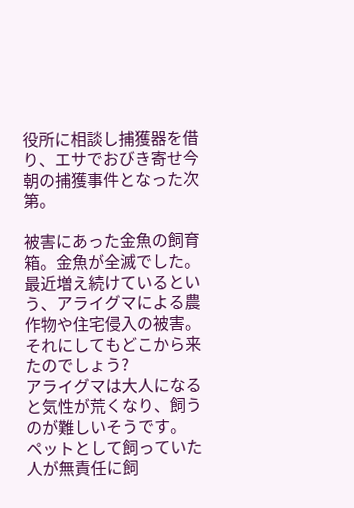役所に相談し捕獲器を借り、エサでおびき寄せ今朝の捕獲事件となった次第。

被害にあった金魚の飼育箱。金魚が全滅でした。
最近増え続けているという、アライグマによる農作物や住宅侵入の被害。
それにしてもどこから来たのでしょう?
アライグマは大人になると気性が荒くなり、飼うのが難しいそうです。
ペットとして飼っていた人が無責任に飼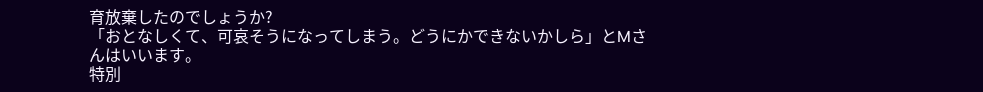育放棄したのでしょうか?
「おとなしくて、可哀そうになってしまう。どうにかできないかしら」とMさんはいいます。
特別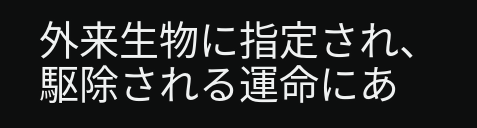外来生物に指定され、駆除される運命にあ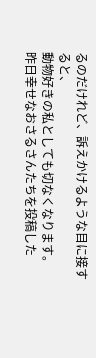るのだけれど、訴えかけるような目に接すると、
動物好きの私としても切なくなります。
昨日幸せなおさるさんたちを投稿した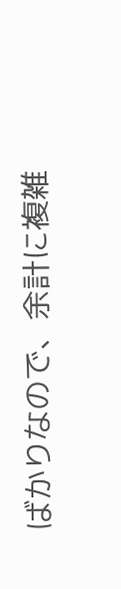ばかりなので、余計に複雑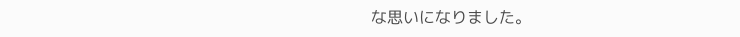な思いになりました。